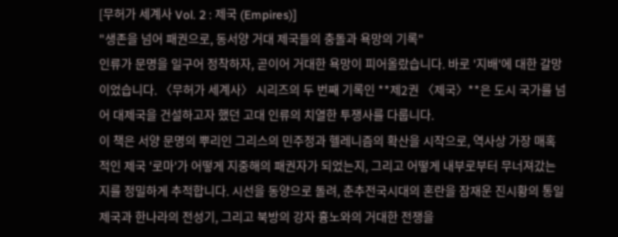[무허가 세계사 Vol. 2 : 제국 (Empires)]
"생존을 넘어 패권으로, 동서양 거대 제국들의 충돌과 욕망의 기록"
인류가 문명을 일구어 정착하자, 곧이어 거대한 욕망이 피어올랐습니다. 바로 '지배'에 대한 갈망이었습니다. 〈무허가 세계사〉 시리즈의 두 번째 기록인 **제2권 〈제국〉**은 도시 국가를 넘어 대제국을 건설하고자 했던 고대 인류의 치열한 투쟁사를 다룹니다.
이 책은 서양 문명의 뿌리인 그리스의 민주정과 헬레니즘의 확산을 시작으로, 역사상 가장 매혹적인 제국 '로마'가 어떻게 지중해의 패권자가 되었는지, 그리고 어떻게 내부로부터 무너져갔는지를 정밀하게 추적합니다. 시선을 동양으로 돌려, 춘추전국시대의 혼란을 잠재운 진시황의 통일 제국과 한나라의 전성기, 그리고 북방의 강자 흉노와의 거대한 전쟁을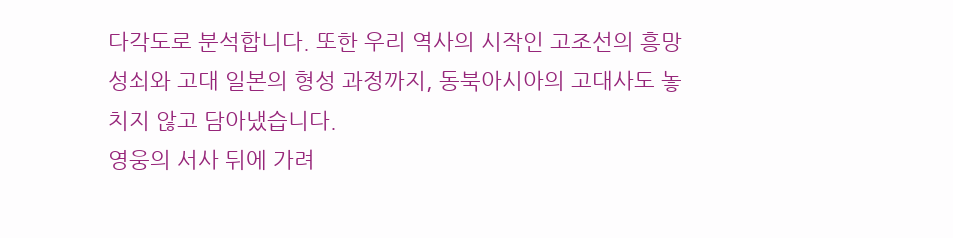다각도로 분석합니다. 또한 우리 역사의 시작인 고조선의 흥망성쇠와 고대 일본의 형성 과정까지, 동북아시아의 고대사도 놓치지 않고 담아냈습니다.
영웅의 서사 뒤에 가려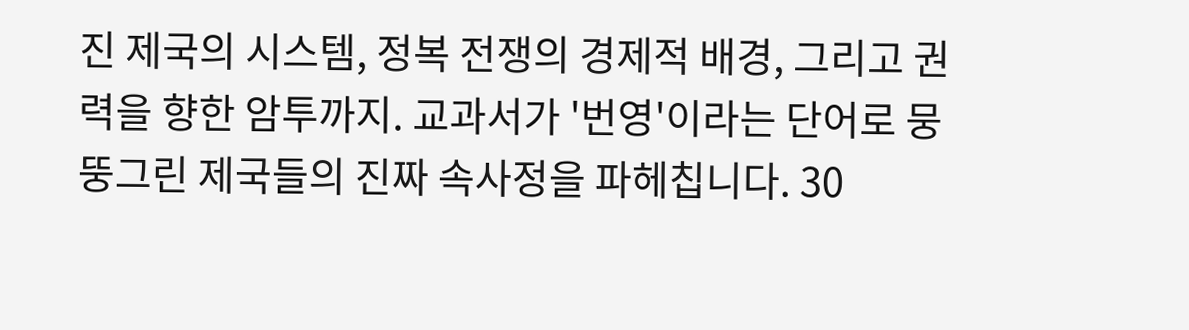진 제국의 시스템, 정복 전쟁의 경제적 배경, 그리고 권력을 향한 암투까지. 교과서가 '번영'이라는 단어로 뭉뚱그린 제국들의 진짜 속사정을 파헤칩니다. 30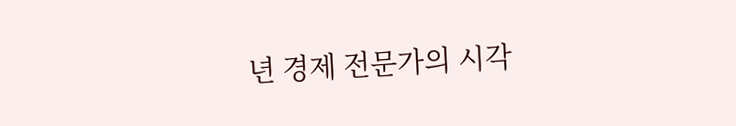년 경제 전문가의 시각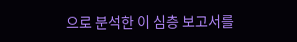으로 분석한 이 심층 보고서를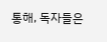통해, 독자들은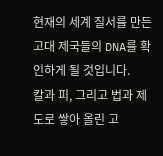현재의 세계 질서를 만든 고대 제국들의 DNA를 확인하게 될 것입니다.
칼과 피, 그리고 법과 제도로 쌓아 올린 고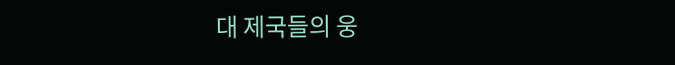대 제국들의 웅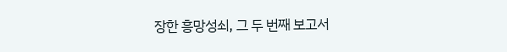장한 흥망성쇠, 그 두 번째 보고서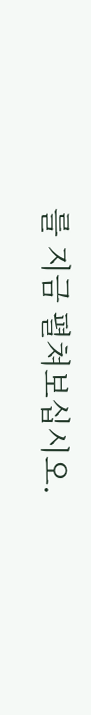를 지금 펼쳐보십시오.